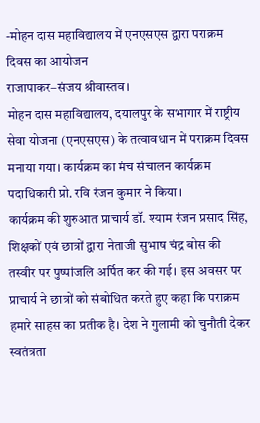-मोहन दास महाविद्यालय में एनएसएस द्वारा पराक्रम दिवस का आयोजन
राजापाकर–संजय श्रीवास्तव।
मोहन दास महाविद्यालय, दयालपुर के सभागार में राष्ट्रीय सेवा योजना (एनएसएस) के तत्वावधान में पराक्रम दिवस मनाया गया। कार्यक्रम का मंच संचालन कार्यक्रम पदाधिकारी प्रो. रवि रंजन कुमार ने किया।
कार्यक्रम की शुरुआत प्राचार्य डॉ. श्याम रंजन प्रसाद सिंह, शिक्षकों एवं छात्रों द्वारा नेताजी सुभाष चंद्र बोस की तस्वीर पर पुष्पांजलि अर्पित कर की गई। इस अवसर पर प्राचार्य ने छात्रों को संबोधित करते हुए कहा कि पराक्रम हमारे साहस का प्रतीक है। देश ने गुलामी को चुनौती देकर स्वतंत्रता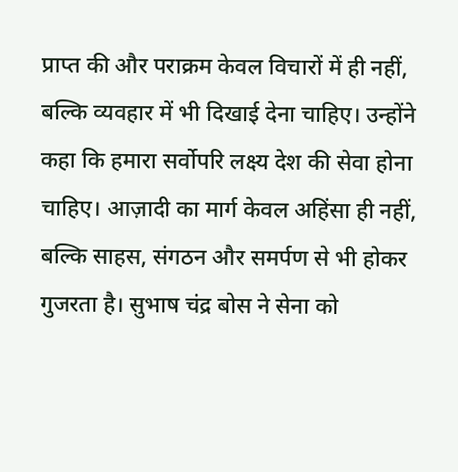प्राप्त की और पराक्रम केवल विचारों में ही नहीं, बल्कि व्यवहार में भी दिखाई देना चाहिए। उन्होंने कहा कि हमारा सर्वोपरि लक्ष्य देश की सेवा होना चाहिए। आज़ादी का मार्ग केवल अहिंसा ही नहीं, बल्कि साहस, संगठन और समर्पण से भी होकर गुजरता है। सुभाष चंद्र बोस ने सेना को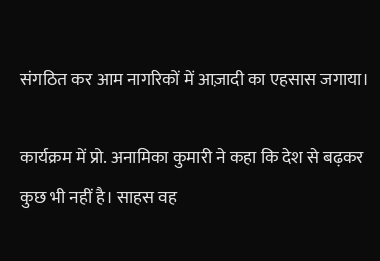संगठित कर आम नागरिकों में आज़ादी का एहसास जगाया।

कार्यक्रम में प्रो. अनामिका कुमारी ने कहा कि देश से बढ़कर कुछ भी नहीं है। साहस वह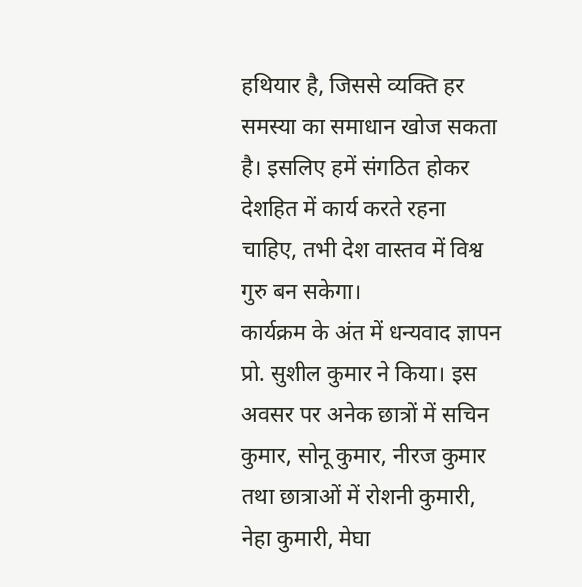हथियार है, जिससे व्यक्ति हर समस्या का समाधान खोज सकता है। इसलिए हमें संगठित होकर देशहित में कार्य करते रहना चाहिए, तभी देश वास्तव में विश्व गुरु बन सकेगा।
कार्यक्रम के अंत में धन्यवाद ज्ञापन प्रो. सुशील कुमार ने किया। इस अवसर पर अनेक छात्रों में सचिन कुमार, सोनू कुमार, नीरज कुमार तथा छात्राओं में रोशनी कुमारी, नेहा कुमारी, मेघा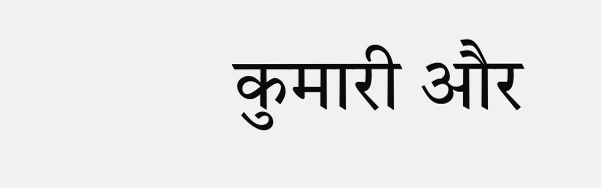कुमारी और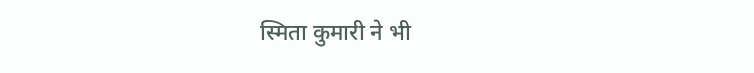स्मिता कुमारी ने भी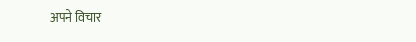अपने विचार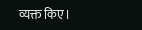व्यक्त किए।